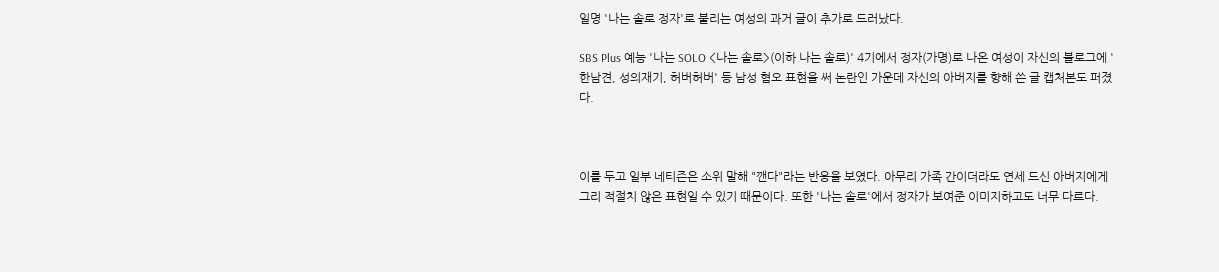일명 '나는 솔로 정자'로 불리는 여성의 과거 글이 추가로 드러났다.

SBS Plus 예능 '나는 SOLO <나는 솔로>(이하 나는 솔로)' 4기에서 정자(가명)로 나온 여성이 자신의 블로그에 '한남견, 성의재기, 허버허버' 등 남성 혐오 표현을 써 논란인 가운데 자신의 아버지를 향해 쓴 글 캡처본도 퍼졌다.



이를 두고 일부 네티즌은 소위 말해 "깬다"라는 반응을 보였다. 아무리 가족 간이더라도 연세 드신 아버지에게 그리 적절치 않은 표현일 수 있기 때문이다. 또한 '나는 솔로'에서 정자가 보여준 이미지하고도 너무 다르다.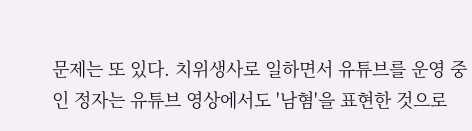문제는 또 있다. 치위생사로 일하면서 유튜브를 운영 중인 정자는 유튜브 영상에서도 '남혐'을 표현한 것으로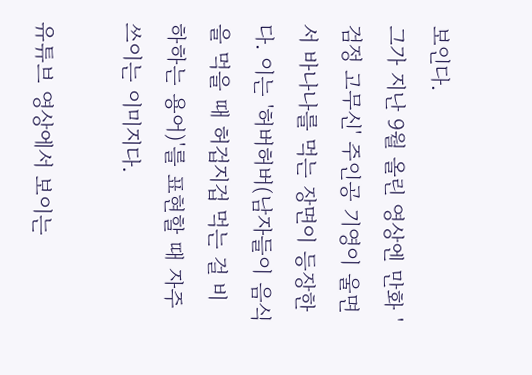보인다.
그가 지난 9월 올린 영상엔 만화 '검정 고무신' 주인공 기영이 울면서 바나나를 먹는 장면이 등장한다. 이는 '허버허버(남자들이 음식을 먹을 때 허겁지겁 먹는 걸 비하하는 용어)'를 표현할 때 자주 쓰이는 이미지다.

유튜브 영상에서 보이는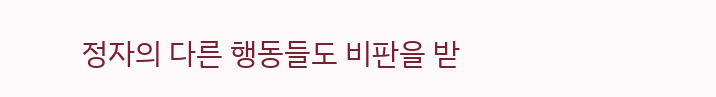정자의 다른 행동들도 비판을 받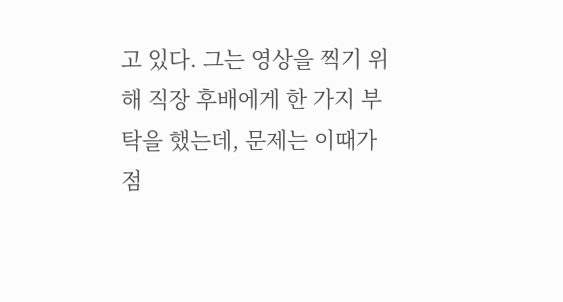고 있다. 그는 영상을 찍기 위해 직장 후배에게 한 가지 부탁을 했는데, 문제는 이때가 점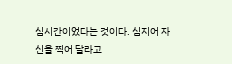심시간이었다는 것이다. 심지어 자신을 찍어 달라고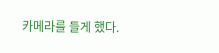카메라를 들게 했다.